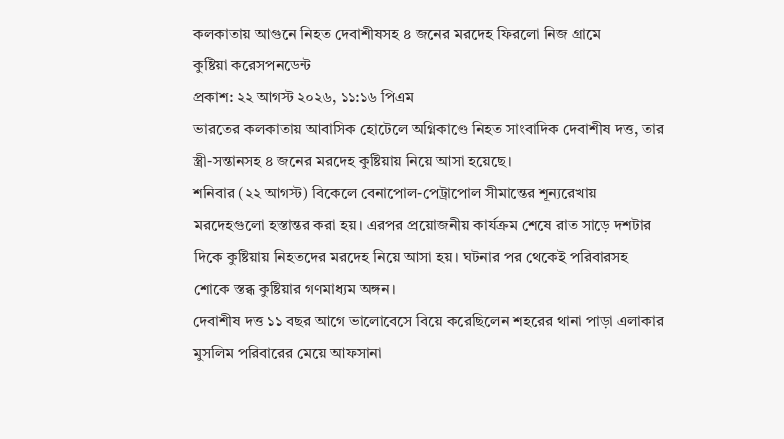কলকাতায় আগুনে নিহত দেবাশীষসহ ৪ জনের মরদেহ ফিরলো নিজ গ্রামে
কুষ্টিয়া করেসপনডেন্ট
প্রকাশ: ২২ আগস্ট ২০২৬, ১১:১৬ পিএম
ভারতের কলকাতায় আবাসিক হোটেলে অগ্নিকাণ্ডে নিহত সাংবাদিক দেবাশীষ দত্ত, তার স্ত্রী-সন্তানসহ ৪ জনের মরদেহ কুষ্টিয়ায় নিয়ে আসা হয়েছে।
শনিবার (২২ আগস্ট) বিকেলে বেনাপোল-পেট্রাপোল সীমান্তের শূন্যরেখায় মরদেহগুলো হস্তান্তর করা হয়। এরপর প্রয়োজনীয় কার্যক্রম শেষে রাত সাড়ে দশটার দিকে কুষ্টিয়ায় নিহতদের মরদেহ নিয়ে আসা হয়। ঘটনার পর থেকেই পরিবারসহ শোকে স্তব্ধ কুষ্টিয়ার গণমাধ্যম অঙ্গন।
দেবাশীষ দত্ত ১১ বছর আগে ভালোবেসে বিয়ে করেছিলেন শহরের থানা পাড়া এলাকার মুসলিম পরিবারের মেয়ে আফসানা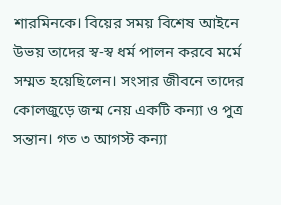শারমিনকে। বিয়ের সময় বিশেষ আইনে উভয় তাদের স্ব-স্ব ধর্ম পালন করবে মর্মে সম্মত হয়েছিলেন। সংসার জীবনে তাদের কোলজুড়ে জন্ম নেয় একটি কন্যা ও পুত্র সন্তান। গত ৩ আগস্ট কন্যা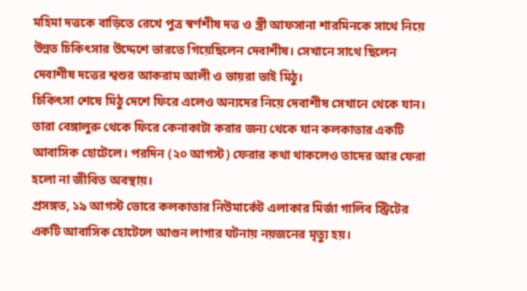মহিমা দত্তকে বাড়িতে রেখে পুত্র স্বর্ণশীষ দত্ত ও স্ত্রী আফসানা শারমিনকে সাথে নিয়ে উন্নত চিকিৎসার উদ্দেশে ভারতে গিয়েছিলেন দেবাশীষ। সেখানে সাথে ছিলেন দেবাশীষ দত্তের শ্বশুর আকরাম আলী ও ভায়রা ভাই মিঠু।
চিকিৎসা শেষে মিঠু দেশে ফিরে এলেও অন্যদের নিয়ে দেবাশীষ সেখানে থেকে যান। তারা বেঙ্গালুরু থেকে ফিরে কেনাকাটা করার জন্য থেকে যান কলকাতার একটি আবাসিক হোটেলে। পরদিন (২০ আগস্ট) ফেরার কথা থাকলেও তাদের আর ফেরা হলো না জীবিত অবস্থায়।
প্রসঙ্গত, ১৯ আগস্ট ভোরে কলকাতার নিউমার্কেট এলাকার মির্জা গালিব স্ট্রিটের একটি আবাসিক হোটেলে আগুন লাগার ঘটনায় নয়জনের মৃত্যু হয়।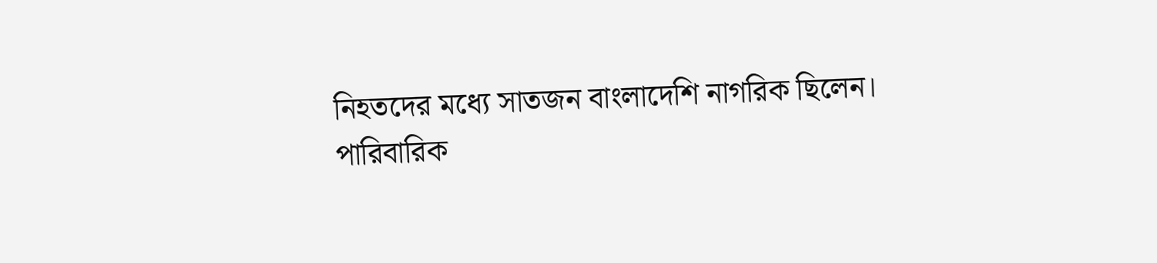নিহতদের মধ্যে সাতজন বাংলাদেশি নাগরিক ছিলেন।
পারিবারিক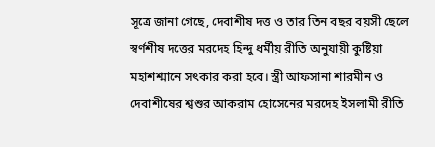সূত্রে জানা গেছে, দেবাশীষ দত্ত ও তার তিন বছর বয়সী ছেলে স্বর্ণশীষ দত্তের মরদেহ হিন্দু ধর্মীয় রীতি অনুযায়ী কুষ্টিয়া মহাশশ্মানে সৎকার করা হবে। স্ত্রী আফসানা শারমীন ও দেবাশীষের শ্বশুর আকরাম হোসেনের মরদেহ ইসলামী রীতি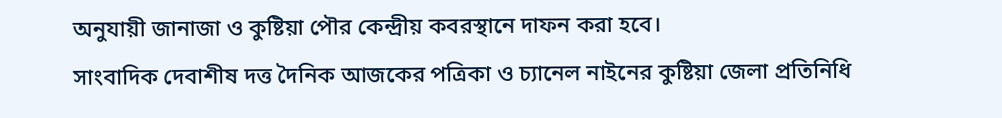অনুযায়ী জানাজা ও কুষ্টিয়া পৌর কেন্দ্রীয় কবরস্থানে দাফন করা হবে।
সাংবাদিক দেবাশীষ দত্ত দৈনিক আজকের পত্রিকা ও চ্যানেল নাইনের কুষ্টিয়া জেলা প্রতিনিধি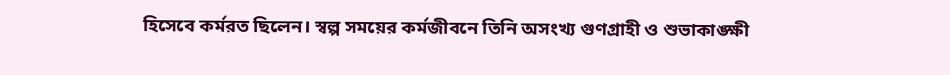হিসেবে কর্মরত ছিলেন। স্বল্প সময়ের কর্মজীবনে তিনি অসংখ্য গুণগ্রাহী ও শুভাকাঙ্ক্ষী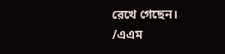রেখে গেছেন।
/এএম